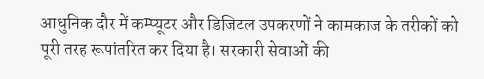आधुनिक दौर में कम्प्यूटर और डिजिटल उपकरणों ने कामकाज के तरीकों को पूरी तरह रूपांतरित कर दिया है। सरकारी सेवाओं की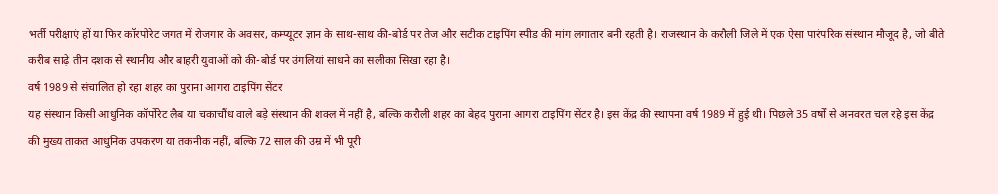भर्ती परीक्षाएं हों या फिर कॉरपोरेट जगत में रोजगार के अवसर, कम्प्यूटर ज्ञान के साथ-साथ की-बोर्ड पर तेज और सटीक टाइपिंग स्पीड की मांग लगातार बनी रहती है। राजस्थान के करौली जिले में एक ऐसा पारंपरिक संस्थान मौजूद है, जो बीते करीब साढ़े तीन दशक से स्थानीय और बाहरी युवाओं को की-बोर्ड पर उंगलियां साधने का सलीका सिखा रहा है।
वर्ष 1989 से संचालित हो रहा शहर का पुराना आगरा टाइपिंग सेंटर
यह संस्थान किसी आधुनिक कॉर्पोरेट लैब या चकाचौंध वाले बड़े संस्थान की शक्ल में नहीं है, बल्कि करौली शहर का बेहद पुराना आगरा टाइपिंग सेंटर है। इस केंद्र की स्थापना वर्ष 1989 में हुई थी। पिछले 35 वर्षों से अनवरत चल रहे इस केंद्र की मुख्य ताकत आधुनिक उपकरण या तकनीक नहीं, बल्कि 72 साल की उम्र में भी पूरी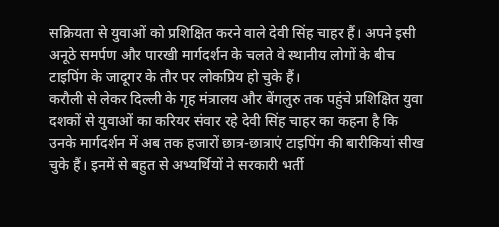सक्रियता से युवाओं को प्रशिक्षित करने वाले देवी सिंह चाहर हैं। अपने इसी अनूठे समर्पण और पारखी मार्गदर्शन के चलते वे स्थानीय लोगों के बीच टाइपिंग के जादूगर के तौर पर लोकप्रिय हो चुके हैं।
करौली से लेकर दिल्ली के गृह मंत्रालय और बेंगलुरु तक पहुंचे प्रशिक्षित युवा
दशकों से युवाओं का करियर संवार रहे देवी सिंह चाहर का कहना है कि उनके मार्गदर्शन में अब तक हजारों छात्र-छात्राएं टाइपिंग की बारीकियां सीख चुके हैं। इनमें से बहुत से अभ्यर्थियों ने सरकारी भर्ती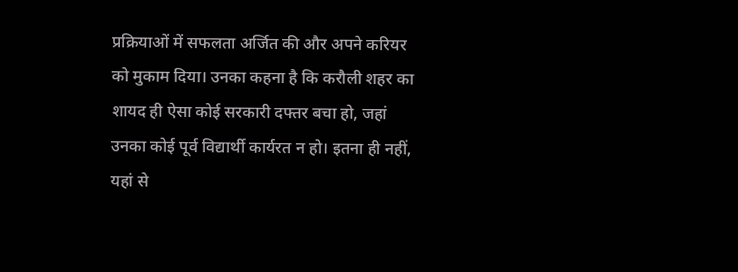प्रक्रियाओं में सफलता अर्जित की और अपने करियर को मुकाम दिया। उनका कहना है कि करौली शहर का शायद ही ऐसा कोई सरकारी दफ्तर बचा हो, जहां उनका कोई पूर्व विद्यार्थी कार्यरत न हो। इतना ही नहीं, यहां से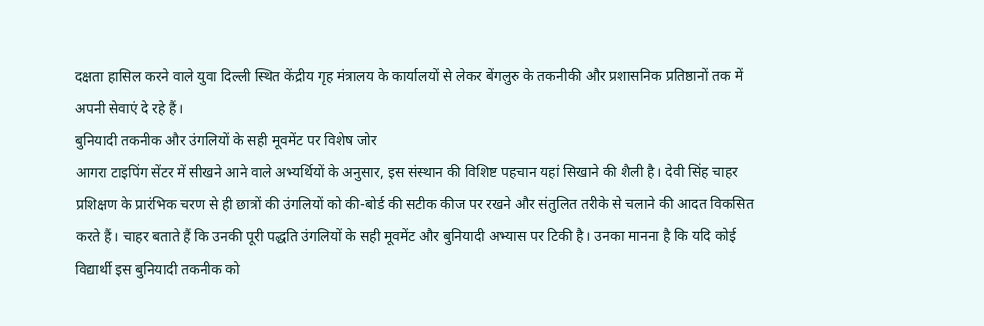दक्षता हासिल करने वाले युवा दिल्ली स्थित केंद्रीय गृह मंत्रालय के कार्यालयों से लेकर बेंगलुरु के तकनीकी और प्रशासनिक प्रतिष्ठानों तक में अपनी सेवाएं दे रहे हैं।
बुनियादी तकनीक और उंगलियों के सही मूवमेंट पर विशेष जोर
आगरा टाइपिंग सेंटर में सीखने आने वाले अभ्यर्थियों के अनुसार, इस संस्थान की विशिष्ट पहचान यहां सिखाने की शैली है। देवी सिंह चाहर प्रशिक्षण के प्रारंभिक चरण से ही छात्रों की उंगलियों को की-बोर्ड की सटीक कीज पर रखने और संतुलित तरीके से चलाने की आदत विकसित करते हैं। चाहर बताते हैं कि उनकी पूरी पद्धति उंगलियों के सही मूवमेंट और बुनियादी अभ्यास पर टिकी है। उनका मानना है कि यदि कोई विद्यार्थी इस बुनियादी तकनीक को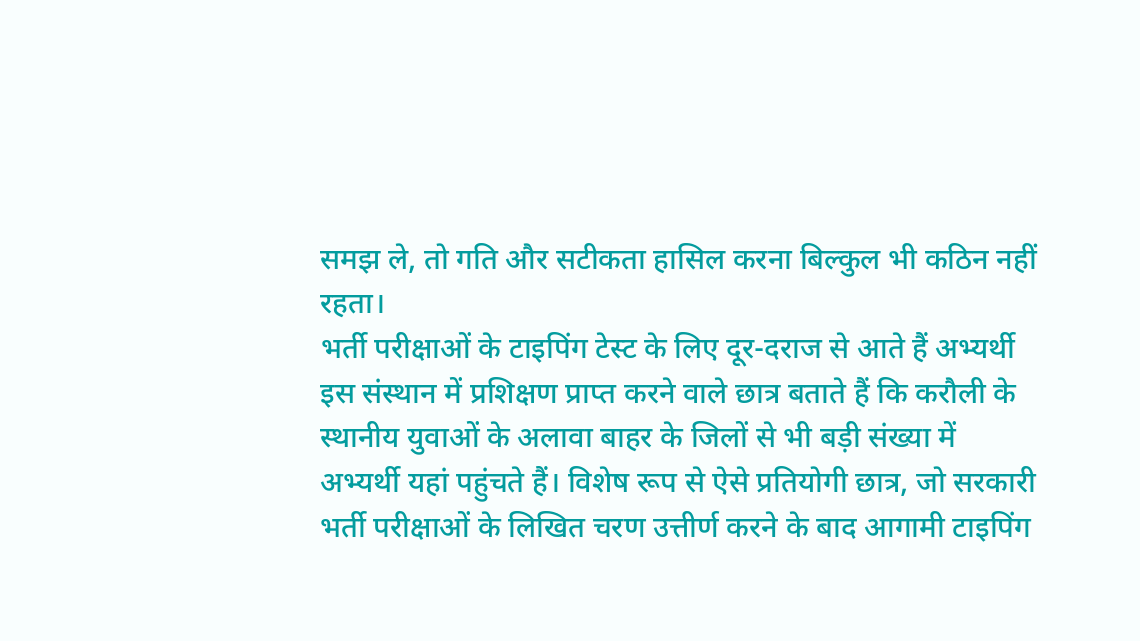समझ ले, तो गति और सटीकता हासिल करना बिल्कुल भी कठिन नहीं रहता।
भर्ती परीक्षाओं के टाइपिंग टेस्ट के लिए दूर-दराज से आते हैं अभ्यर्थी
इस संस्थान में प्रशिक्षण प्राप्त करने वाले छात्र बताते हैं कि करौली के स्थानीय युवाओं के अलावा बाहर के जिलों से भी बड़ी संख्या में अभ्यर्थी यहां पहुंचते हैं। विशेष रूप से ऐसे प्रतियोगी छात्र, जो सरकारी भर्ती परीक्षाओं के लिखित चरण उत्तीर्ण करने के बाद आगामी टाइपिंग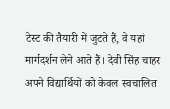टेस्ट की तैयारी में जुटते हैं, वे यहां मार्गदर्शन लेने आते हैं। देवी सिंह चाहर अपने विद्यार्थियों को केवल स्वचालित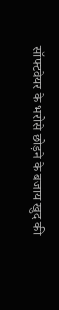सॉफ्टवेयर के भरोसे छोड़ने के बजाय खुद की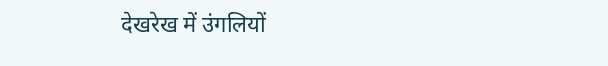देखरेख में उंगलियों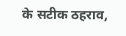के सटीक ठहराव,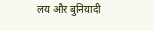लय और बुनियादी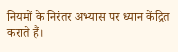नियमों के निरंतर अभ्यास पर ध्यान केंद्रित कराते हैं।